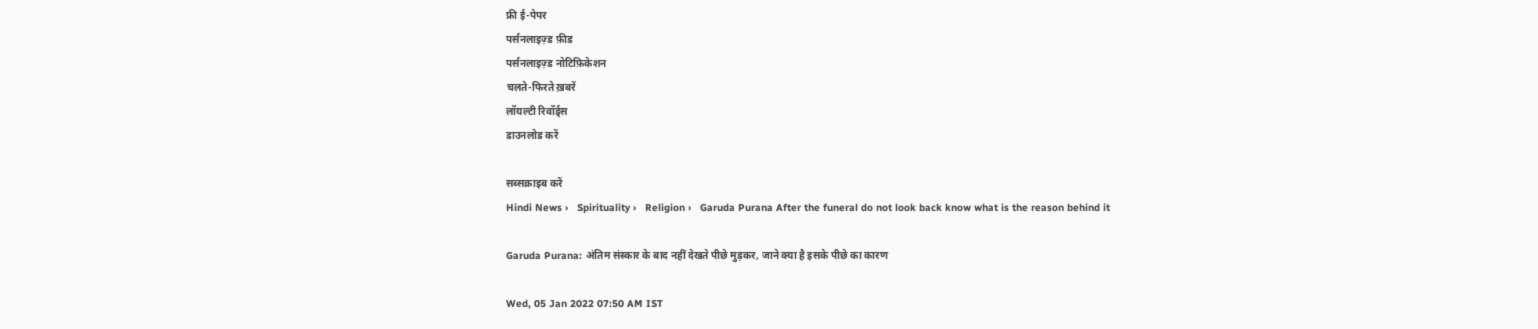फ्री ई-पेपर
पर्सनलाइज़्ड फ़ीड
पर्सनलाइज़्ड नोटिफ़िकेशन
चलते-फिरते ख़बरें
लॉयल्टी रिवॉर्ड्स
डाउनलोड करें

सब्सक्राइब करें
Hindi News ›   Spirituality ›   Religion ›   Garuda Purana After the funeral do not look back know what is the reason behind it

Garuda Purana: अंतिम संस्कार के बाद नहीं देखते पीछे मुड़कर, जाने क्या है इसके पीछे का कारण

Wed, 05 Jan 2022 07:50 AM IST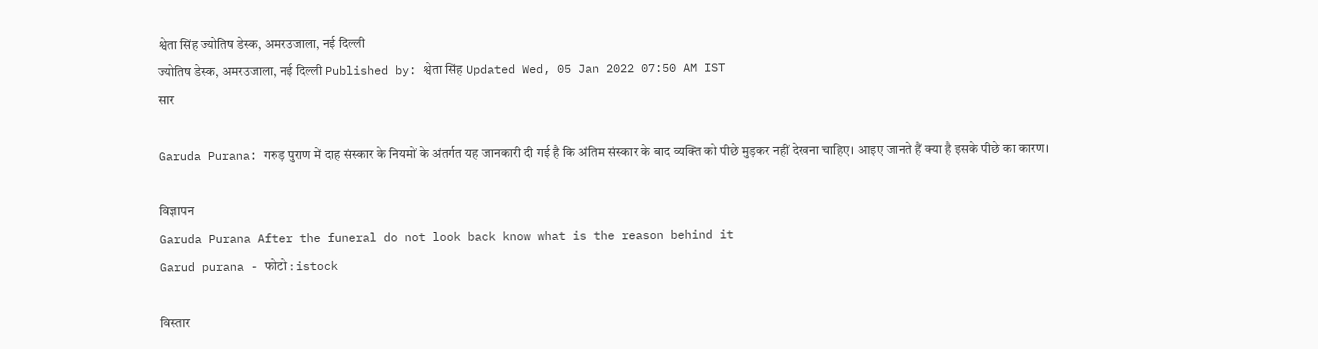श्वेता सिंह ज्योतिष डेस्क, अमरउजाला, नई दिल्ली
ज्योतिष डेस्क, अमरउजाला, नई दिल्ली Published by: श्वेता सिंह Updated Wed, 05 Jan 2022 07:50 AM IST
सार

Garuda Purana: गरुड़ पुराण में दाह संस्कार के नियमों के अंतर्गत यह जानकारी दी गई है कि अंतिम संस्कार के बाद व्यक्ति को पीछे मुड़कर नहीं देखना चाहिए। आइए जानते हैं क्या है इसके पीछे का कारण।

विज्ञापन
Garuda Purana After the funeral do not look back know what is the reason behind it
Garud purana - फोटो : istock

विस्तार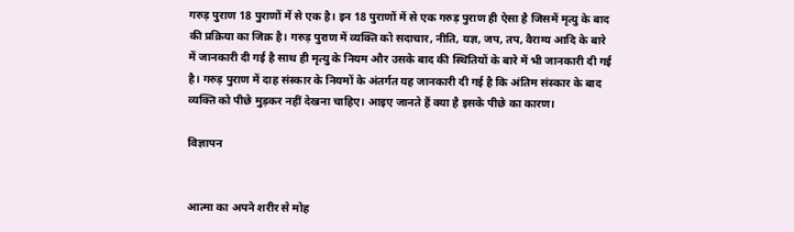गरुड़ पुराण 18 पुराणों में से एक है। इन 18 पुराणों में से एक गरुड़ पुराण ही ऐसा है जिसमें मृत्यु के बाद की प्रक्रिया का जिक्र है। गरुड़ पुराण में व्यक्ति को सदाचार, नीति, यज्ञ, जप, तप, वैराग्य आदि के बारे में जानकारी दी गई है साथ ही मृत्यु के नियम और उसके बाद की स्थितियों के बारे में भी जानकारी दी गई है। गरुड़ पुराण में दाह संस्कार के नियमों के अंतर्गत यह जानकारी दी गई है कि अंतिम संस्कार के बाद व्यक्ति को पीछे मुड़कर नहीं देखना चाहिए। आइए जानते हैं क्या है इसके पीछे का कारण।

विज्ञापन


आत्मा का अपने शरीर से मोह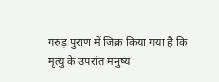गरुड़ पुराण में जिक्र किया गया है कि मृत्यु के उपरांत मनुष्य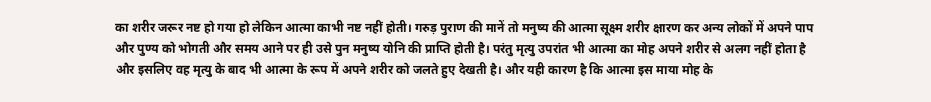का शरीर जरूर नष्ट हो गया हो लेकिन आत्मा काभी नष्ट नहीं होती। गरुड़ पुराण की मानें तो मनुष्य की आत्मा सूक्ष्म शरीर क्षारण कर अन्य लोकों में अपने पाप और पुण्य को भोगती और समय आने पर ही उसे पुन मनुष्य योनि की प्राप्ति होती है। परंतु मृत्यु उपरांत भी आत्मा का मोह अपने शरीर से अलग नहीं होता है और इसलिए वह मृत्यु के बाद भी आत्मा के रूप में अपने शरीर को जलते हुए देखती है। और यही कारण है कि आत्मा इस माया मोह के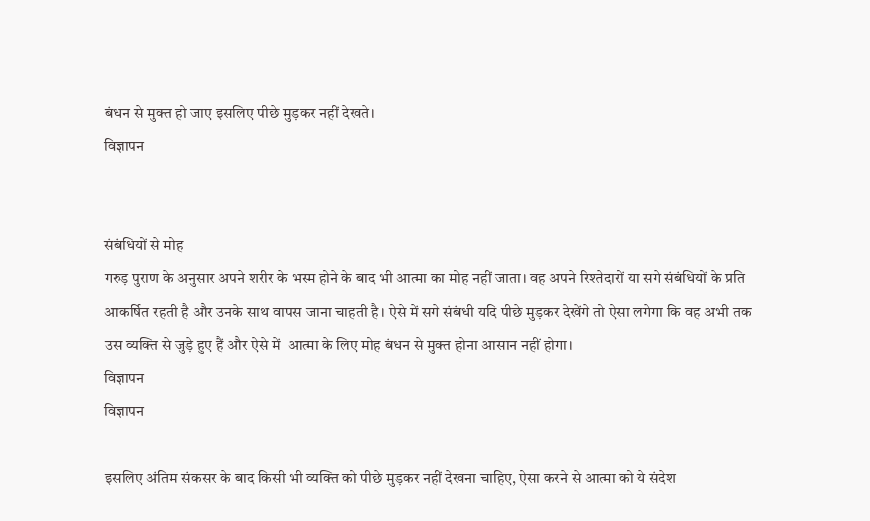बंधन से मुक्त हो जाए इसलिए पीछे मुड़कर नहीं देखते।
विज्ञापन


संबंधियों से मोह
गरुड़ पुराण के अनुसार अपने शरीर के भस्म होने के बाद भी आत्मा का मोह नहीं जाता। वह अपने रिश्तेदारों या सगे संबंधियों के प्रति आकर्षित रहती है और उनके साथ वापस जाना चाहती है। ऐसे में सगे संबंधी यदि पीछे मुड़कर देखेंगे तो ऐसा लगेगा कि वह अभी तक उस व्यक्ति से जुड़े हुए हैं और ऐसे में  आत्मा के लिए मोह बंधन से मुक्त होना आसान नहीं होगा।
विज्ञापन
विज्ञापन

इसलिए अंतिम संकसर के बाद किसी भी व्यक्ति को पीछे मुड़कर नहीं देखना चाहिए, ऐसा करने से आत्मा को ये संदेश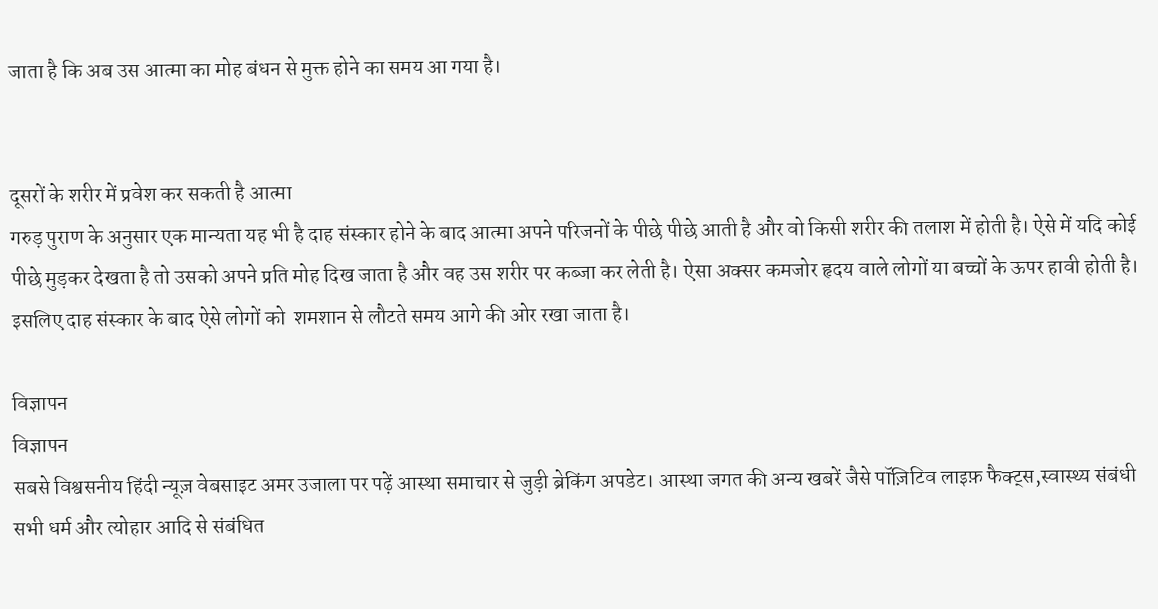जाता है कि अब उस आत्मा का मोह बंधन से मुक्त होने का समय आ गया है।


दूसरों के शरीर में प्रवेश कर सकती है आत्मा
गरुड़ पुराण के अनुसार एक मान्यता यह भी है दाह संस्कार होने के बाद आत्मा अपने परिजनों के पीछे पीछे आती है और वो किसी शरीर की तलाश में होती है। ऐसे में यदि कोई पीछे मुड़कर देखता है तो उसको अपने प्रति मोह दिख जाता है और वह उस शरीर पर कब्जा कर लेती है। ऐसा अक्सर कमजोर हृदय वाले लोगों या बच्चों के ऊपर हावी होती है। इसलिए दाह संस्कार के बाद ऐसे लोगों को  शमशान से लौटते समय आगे की ओर रखा जाता है।

विज्ञापन
विज्ञापन
सबसे विश्वसनीय हिंदी न्यूज़ वेबसाइट अमर उजाला पर पढ़ें आस्था समाचार से जुड़ी ब्रेकिंग अपडेट। आस्था जगत की अन्य खबरें जैसे पॉज़िटिव लाइफ़ फैक्ट्स,स्वास्थ्य संबंधी सभी धर्म और त्योहार आदि से संबंधित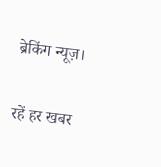ब्रेकिंग न्यूज़।

रहें हर खबर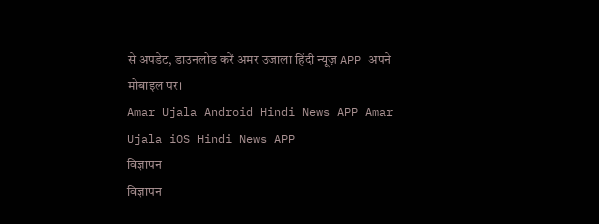से अपडेट, डाउनलोड करें अमर उजाला हिंदी न्यूज़ APP अपने मोबाइल पर।
Amar Ujala Android Hindi News APP Amar Ujala iOS Hindi News APP
विज्ञापन
विज्ञापन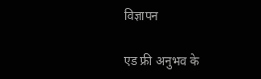विज्ञापन

एड फ्री अनुभव के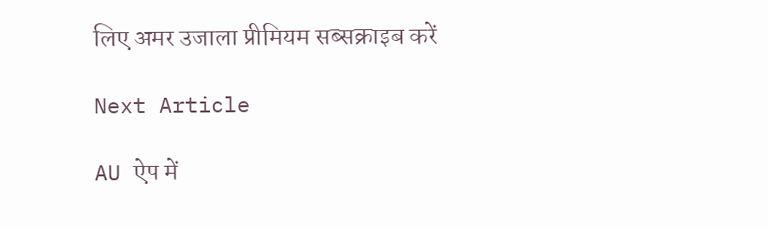लिए अमर उजाला प्रीमियम सब्सक्राइब करें

Next Article

AU ऐप में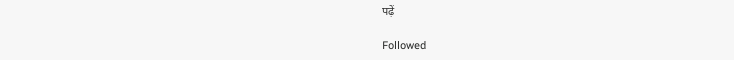पढ़ें

Followed